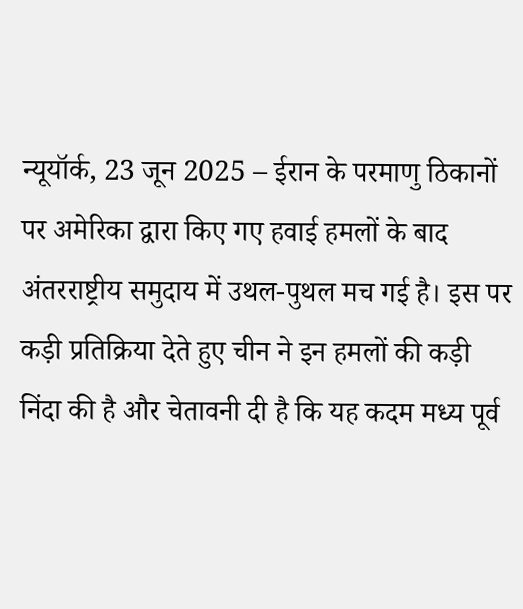न्यूयॉर्क, 23 जून 2025 – ईरान के परमाणु ठिकानों पर अमेरिका द्वारा किए गए हवाई हमलों के बाद अंतरराष्ट्रीय समुदाय में उथल-पुथल मच गई है। इस पर कड़ी प्रतिक्रिया देते हुए चीन ने इन हमलों की कड़ी निंदा की है और चेतावनी दी है कि यह कदम मध्य पूर्व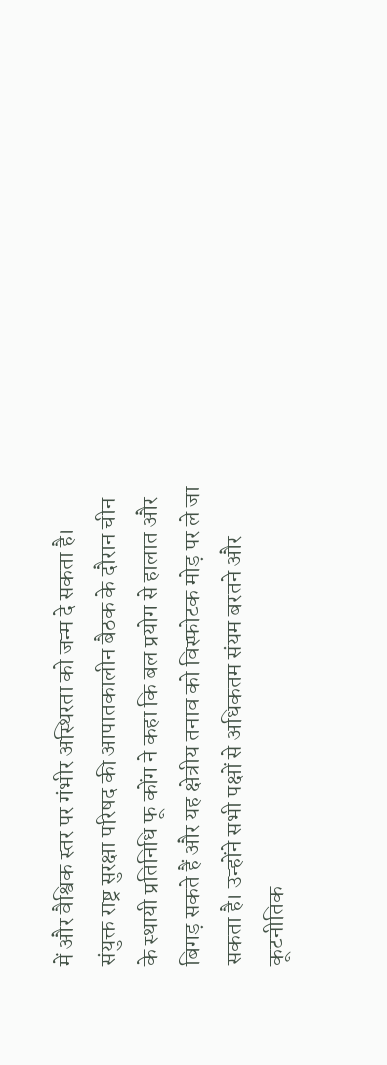में और वैश्विक स्तर पर गंभीर अस्थिरता को जन्म दे सकता है।
संयुक्त राष्ट्र सुरक्षा परिषद की आपातकालीन बैठक के दौरान चीन के स्थायी प्रतिनिधि फू कोंग ने कहा कि बल प्रयोग से हालात और बिगड़ सकते हैं और यह क्षेत्रीय तनाव को विस्फोटक मोड़ पर ले जा सकता है। उन्होंने सभी पक्षों से अधिकतम संयम बरतने और कूटनीतिक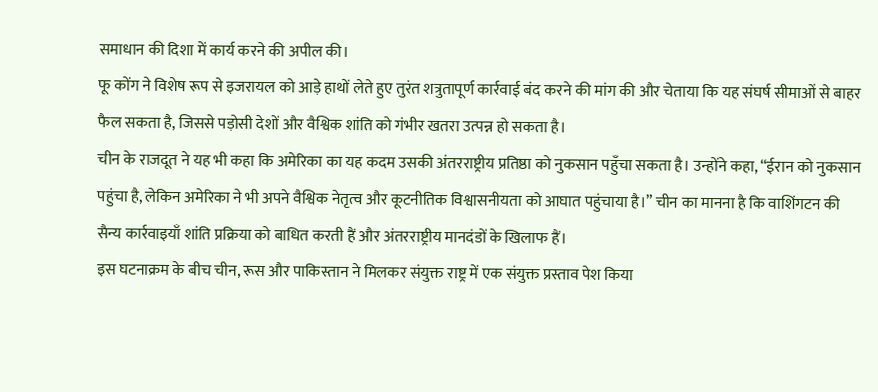समाधान की दिशा में कार्य करने की अपील की।
फू कोंग ने विशेष रूप से इजरायल को आड़े हाथों लेते हुए तुरंत शत्रुतापूर्ण कार्रवाई बंद करने की मांग की और चेताया कि यह संघर्ष सीमाओं से बाहर फैल सकता है, जिससे पड़ोसी देशों और वैश्विक शांति को गंभीर खतरा उत्पन्न हो सकता है।
चीन के राजदूत ने यह भी कहा कि अमेरिका का यह कदम उसकी अंतरराष्ट्रीय प्रतिष्ठा को नुकसान पहुँचा सकता है। उन्होंने कहा, “ईरान को नुकसान पहुंचा है, लेकिन अमेरिका ने भी अपने वैश्विक नेतृत्व और कूटनीतिक विश्वासनीयता को आघात पहुंचाया है।” चीन का मानना है कि वाशिंगटन की सैन्य कार्रवाइयाँ शांति प्रक्रिया को बाधित करती हैं और अंतरराष्ट्रीय मानदंडों के खिलाफ हैं।
इस घटनाक्रम के बीच चीन, रूस और पाकिस्तान ने मिलकर संयुक्त राष्ट्र में एक संयुक्त प्रस्ताव पेश किया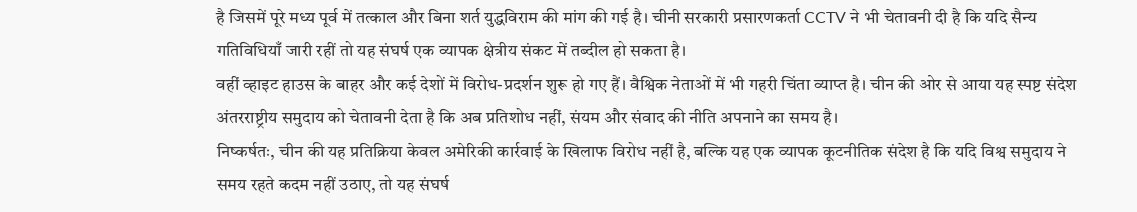है जिसमें पूरे मध्य पूर्व में तत्काल और बिना शर्त युद्धविराम की मांग की गई है। चीनी सरकारी प्रसारणकर्ता CCTV ने भी चेतावनी दी है कि यदि सैन्य गतिविधियाँ जारी रहीं तो यह संघर्ष एक व्यापक क्षेत्रीय संकट में तब्दील हो सकता है।
वहीं व्हाइट हाउस के बाहर और कई देशों में विरोध-प्रदर्शन शुरू हो गए हैं। वैश्विक नेताओं में भी गहरी चिंता व्याप्त है। चीन की ओर से आया यह स्पष्ट संदेश अंतरराष्ट्रीय समुदाय को चेतावनी देता है कि अब प्रतिशोध नहीं, संयम और संवाद की नीति अपनाने का समय है।
निष्कर्षतः, चीन की यह प्रतिक्रिया केवल अमेरिकी कार्रवाई के खिलाफ विरोध नहीं है, बल्कि यह एक व्यापक कूटनीतिक संदेश है कि यदि विश्व समुदाय ने समय रहते कदम नहीं उठाए, तो यह संघर्ष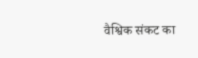वैश्विक संकट का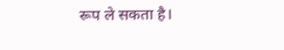रूप ले सकता है।